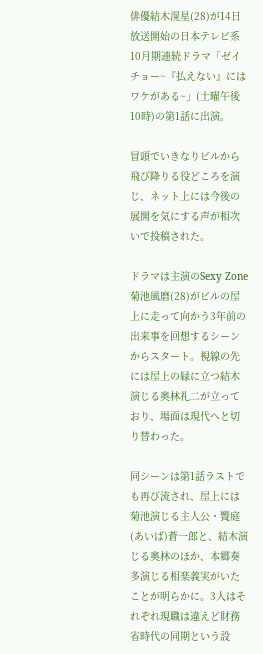俳優結木滉星(28)が14日放送開始の日本テレビ系10月期連続ドラマ「ゼイチョー~『払えない』にはワケがある~」(土曜午後10時)の第1話に出演。

冒頭でいきなりビルから飛び降りる役どころを演じ、ネット上には今後の展開を気にする声が相次いで投稿された。

ドラマは主演のSexy Zone菊池風磨(28)がビルの屋上に走って向かう3年前の出来事を回想するシーンからスタート。視線の先には屋上の縁に立つ結木演じる奥林礼二が立っており、場面は現代へと切り替わった。

同シーンは第1話ラストでも再び流され、屋上には菊池演じる主人公・饗庭(あいば)蒼一郎と、結木演じる奥林のほか、本郷奏多演じる相楽義実がいたことが明らかに。3人はそれぞれ現職は違えど財務省時代の同期という設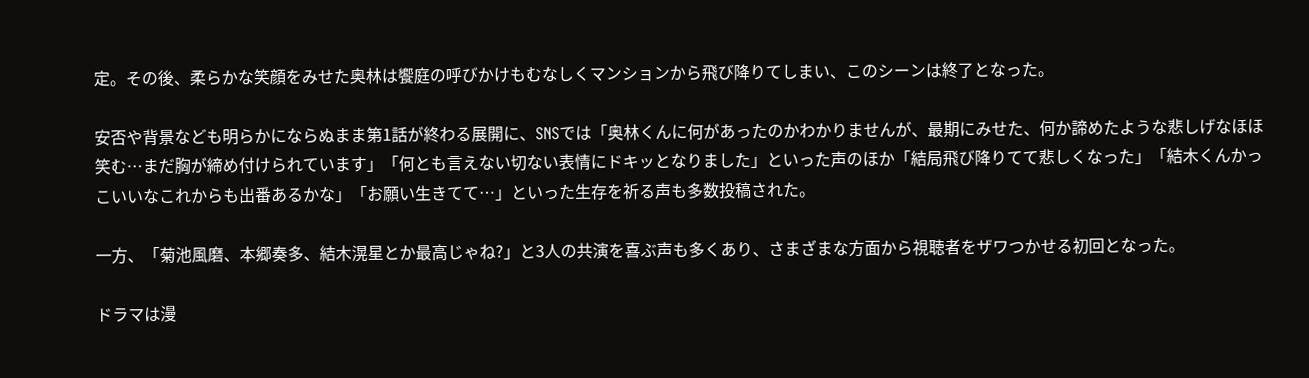定。その後、柔らかな笑顔をみせた奥林は饗庭の呼びかけもむなしくマンションから飛び降りてしまい、このシーンは終了となった。

安否や背景なども明らかにならぬまま第1話が終わる展開に、SNSでは「奥林くんに何があったのかわかりませんが、最期にみせた、何か諦めたような悲しげなほほ笑む…まだ胸が締め付けられています」「何とも言えない切ない表情にドキッとなりました」といった声のほか「結局飛び降りてて悲しくなった」「結木くんかっこいいなこれからも出番あるかな」「お願い生きてて…」といった生存を祈る声も多数投稿された。

一方、「菊池風磨、本郷奏多、結木滉星とか最高じゃね?」と3人の共演を喜ぶ声も多くあり、さまざまな方面から視聴者をザワつかせる初回となった。

ドラマは漫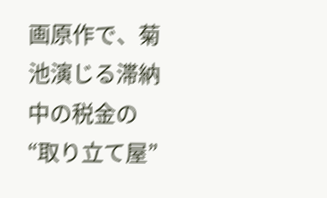画原作で、菊池演じる滞納中の税金の“取り立て屋”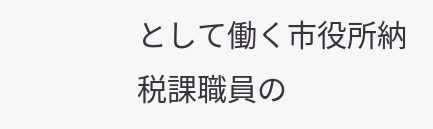として働く市役所納税課職員の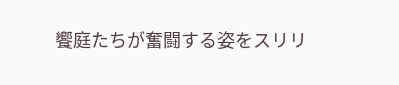饗庭たちが奮闘する姿をスリリ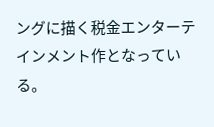ングに描く税金エンターテインメント作となっている。